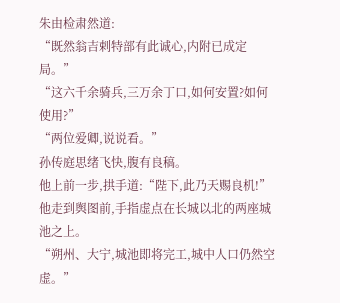朱由检肃然道:
“既然翁吉剌特部有此诚心,内附已成定局。”
“这六千余骑兵,三万余丁口,如何安置?如何使用?”
“两位爱卿,说说看。”
孙传庭思绪飞快,腹有良稿。
他上前一步,拱手道:“陛下,此乃天赐良机!”
他走到舆图前,手指虚点在长城以北的两座城池之上。
“朔州、大宁,城池即将完工,城中人口仍然空虚。”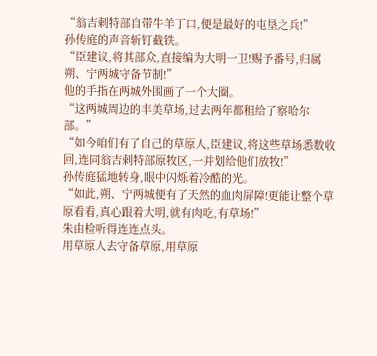“翁吉剌特部自带牛羊丁口,便是最好的屯垦之兵!”
孙传庭的声音斩钉截铁。
“臣建议,将其部众,直接编为大明一卫!赐予番号,归属朔、宁两城守备节制!”
他的手指在两城外围画了一个大圈。
“这两城周边的丰美草场,过去两年都租给了察哈尔部。”
“如今咱们有了自己的草原人,臣建议,将这些草场悉数收回,连同翁吉剌特部原牧区,一并划给他们放牧!”
孙传庭猛地转身,眼中闪烁着冷酷的光。
“如此,朔、宁两城便有了天然的血肉屏障!更能让整个草原看看,真心跟着大明,就有肉吃,有草场!”
朱由检听得连连点头。
用草原人去守备草原,用草原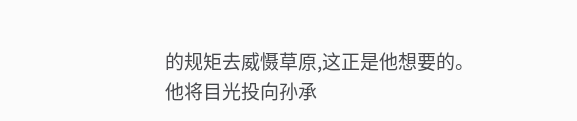的规矩去威慑草原,这正是他想要的。
他将目光投向孙承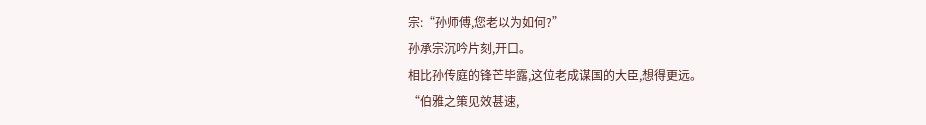宗:“孙师傅,您老以为如何?”
孙承宗沉吟片刻,开口。
相比孙传庭的锋芒毕露,这位老成谋国的大臣,想得更远。
“伯雅之策见效甚速,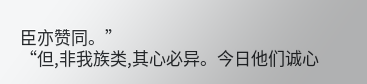臣亦赞同。”
“但,非我族类,其心必异。今日他们诚心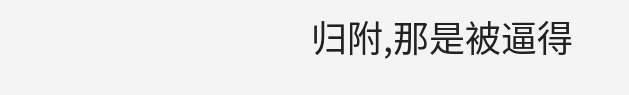归附,那是被逼得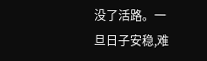没了活路。一旦日子安稳,难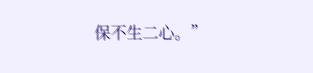保不生二心。”